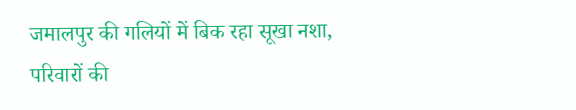जमालपुर की गलियों में बिक रहा सूखा नशा, परिवारों की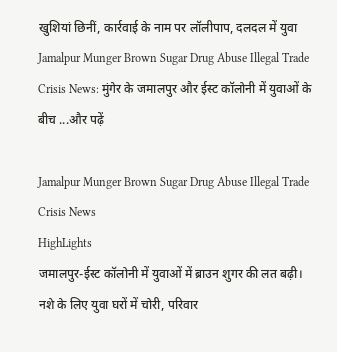खुशियां छिनीं, कार्रवाई के नाम पर लॉलीपाप, दलदल में युवा
Jamalpur Munger Brown Sugar Drug Abuse Illegal Trade Crisis News: मुंगेर के जमालपुर और ईस्ट कॉलोनी में युवाओं के बीच ...और पढ़ें

Jamalpur Munger Brown Sugar Drug Abuse Illegal Trade Crisis News
HighLights
जमालपुर-ईस्ट कॉलोनी में युवाओं में ब्राउन शुगर की लत बढ़ी।
नशे के लिए युवा घरों में चोरी, परिवार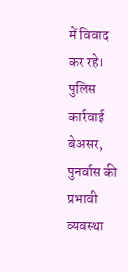में विवाद कर रहे।
पुलिस कार्रवाई बेअसर, पुनर्वास की प्रभावी व्यवस्था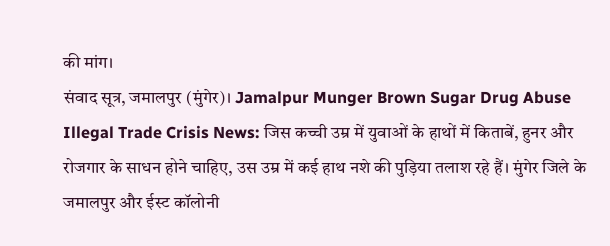की मांग।
संवाद सूत्र, जमालपुर (मुंगेर)। Jamalpur Munger Brown Sugar Drug Abuse Illegal Trade Crisis News: जिस कच्ची उम्र में युवाओं के हाथों में किताबें, हुनर और रोजगार के साधन होने चाहिए, उस उम्र में कई हाथ नशे की पुड़िया तलाश रहे हैं। मुंगेर जिले के जमालपुर और ईस्ट कॉलोनी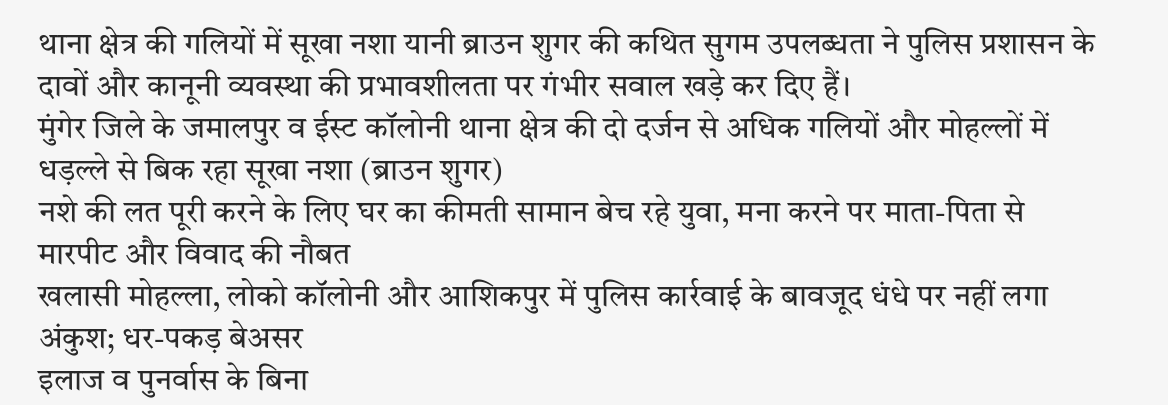थाना क्षेत्र की गलियों में सूखा नशा यानी ब्राउन शुगर की कथित सुगम उपलब्धता ने पुलिस प्रशासन के दावों और कानूनी व्यवस्था की प्रभावशीलता पर गंभीर सवाल खड़े कर दिए हैं।
मुंगेर जिले के जमालपुर व ईस्ट कॉलोनी थाना क्षेत्र की दो दर्जन से अधिक गलियों और मोहल्लों में धड़ल्ले से बिक रहा सूखा नशा (ब्राउन शुगर)
नशे की लत पूरी करने के लिए घर का कीमती सामान बेच रहे युवा, मना करने पर माता-पिता से मारपीट और विवाद की नौबत
खलासी मोहल्ला, लोको कॉलोनी और आशिकपुर में पुलिस कार्रवाई के बावजूद धंधे पर नहीं लगा अंकुश; धर-पकड़ बेअसर
इलाज व पुनर्वास के बिना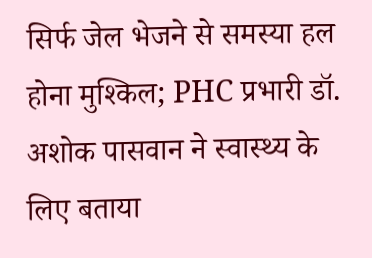सिर्फ जेल भेजने से समस्या हल होना मुश्किल; PHC प्रभारी डॉ. अशोक पासवान ने स्वास्थ्य के लिए बताया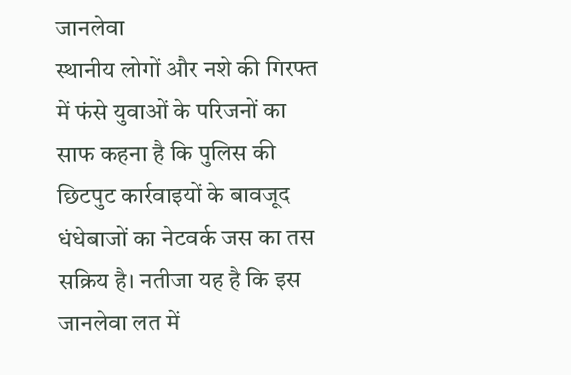जानलेवा
स्थानीय लोगों और नशे की गिरफ्त में फंसे युवाओं के परिजनों का साफ कहना है कि पुलिस की छिटपुट कार्रवाइयों के बावजूद धंधेबाजों का नेटवर्क जस का तस सक्रिय है। नतीजा यह है कि इस जानलेवा लत में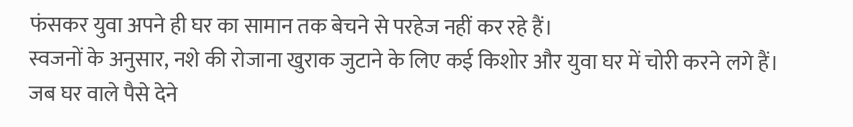फंसकर युवा अपने ही घर का सामान तक बेचने से परहेज नहीं कर रहे हैं।
स्वजनों के अनुसार, नशे की रोजाना खुराक जुटाने के लिए कई किशोर और युवा घर में चोरी करने लगे हैं। जब घर वाले पैसे देने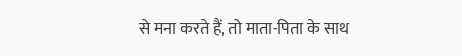से मना करते हैं, तो माता-पिता के साथ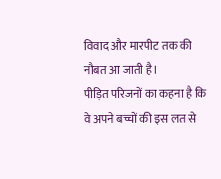विवाद और मारपीट तक की नौबत आ जाती है।
पीड़ित परिजनों का कहना है कि वे अपने बच्चों की इस लत से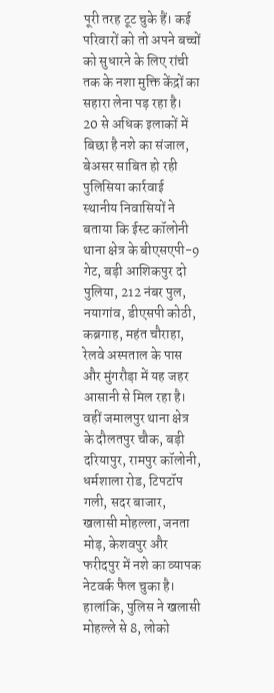पूरी तरह टूट चुके हैं। कई परिवारों को तो अपने बच्चों को सुधारने के लिए रांची तक के नशा मुक्ति केंद्रों का सहारा लेना पड़ रहा है।
20 से अधिक इलाकों में बिछा है नशे का संजाल, बेअसर साबित हो रही पुलिसिया कार्रवाई
स्थानीय निवासियों ने बताया कि ईस्ट कॉलोनी थाना क्षेत्र के बीएसएपी-9 गेट, बड़ी आशिकपुर दो पुलिया, 212 नंबर पुल, नयागांव, डीएसपी कोठी, कब्रगाह, महंत चौराहा, रेलवे अस्पताल के पास और मुंगरौड़ा में यह जहर आसानी से मिल रहा है।
वहीं जमालपुर थाना क्षेत्र के दौलतपुर चौक, बड़ी दरियापुर, रामपुर कॉलोनी, धर्मशाला रोड, टिपटॉप गली, सदर बाजार, खलासी मोहल्ला, जनता मोड़, केशवपुर और फरीदपुर में नशे का व्यापक नेटवर्क फैल चुका है।
हालांकि, पुलिस ने खलासी मोहल्ले से 8, लोको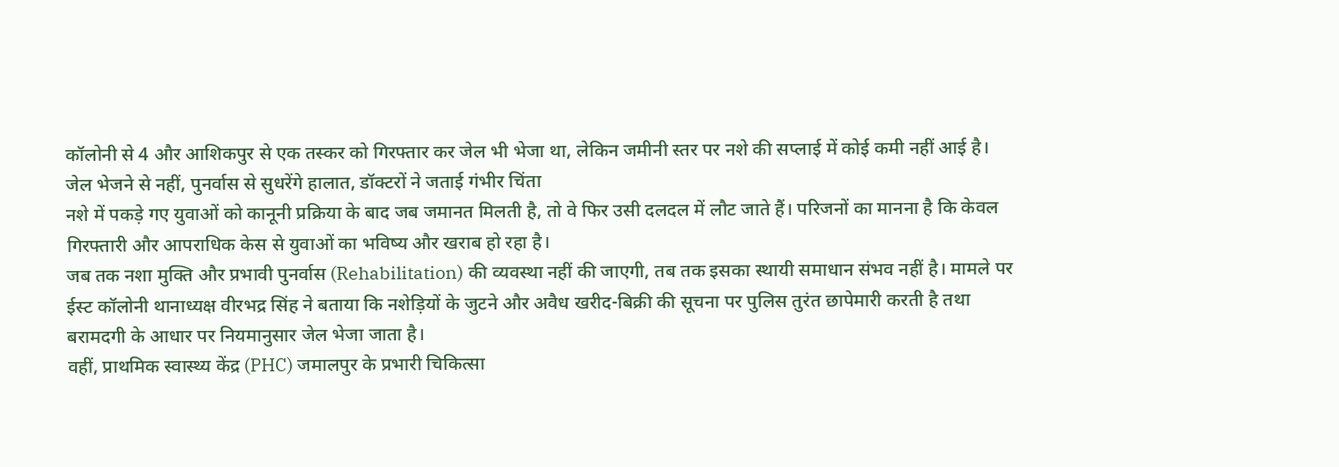कॉलोनी से 4 और आशिकपुर से एक तस्कर को गिरफ्तार कर जेल भी भेजा था, लेकिन जमीनी स्तर पर नशे की सप्लाई में कोई कमी नहीं आई है।
जेल भेजने से नहीं, पुनर्वास से सुधरेंगे हालात, डॉक्टरों ने जताई गंभीर चिंता
नशे में पकड़े गए युवाओं को कानूनी प्रक्रिया के बाद जब जमानत मिलती है, तो वे फिर उसी दलदल में लौट जाते हैं। परिजनों का मानना है कि केवल गिरफ्तारी और आपराधिक केस से युवाओं का भविष्य और खराब हो रहा है।
जब तक नशा मुक्ति और प्रभावी पुनर्वास (Rehabilitation) की व्यवस्था नहीं की जाएगी, तब तक इसका स्थायी समाधान संभव नहीं है। मामले पर ईस्ट कॉलोनी थानाध्यक्ष वीरभद्र सिंह ने बताया कि नशेड़ियों के जुटने और अवैध खरीद-बिक्री की सूचना पर पुलिस तुरंत छापेमारी करती है तथा बरामदगी के आधार पर नियमानुसार जेल भेजा जाता है।
वहीं, प्राथमिक स्वास्थ्य केंद्र (PHC) जमालपुर के प्रभारी चिकित्सा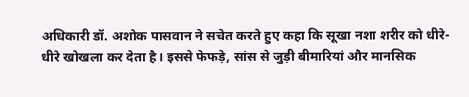अधिकारी डॉ. अशोक पासवान ने सचेत करते हुए कहा कि सूखा नशा शरीर को धीरे-धीरे खोखला कर देता है। इससे फेफड़े, सांस से जुड़ी बीमारियां और मानसिक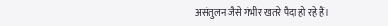असंतुलन जैसे गंभीर खतरे पैदा हो रहे हैं।